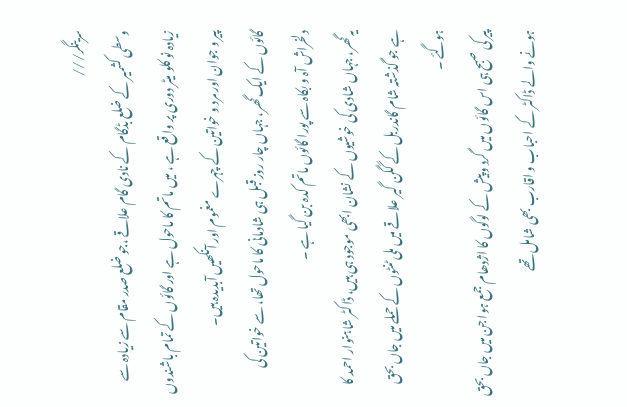سرینگر///
وسطی کشمیر کے ضلع بڈگام کے نادی گام علاقے ،جو ضلع صدر مقام سے زیادہ سے زیادہ نو کلو میٹر دوری پر واقع ہے ، میں ماتم کا ماحول ہے اور گائوں کے تمام باشندوں پیر و جوان اور مرد و خواتین کے چہرے مغموم اور آنکھیں آبدیدہ ہیں۔
گائوں کے ایک گھر، جہاں چار روز قبل ہی شادمانی کا ماحول تھا، سے خواتین کی دلخراش آہ و بکاہ سے پورا گائوں ماتم کدہ بن گیا ہے ۔
یہ گھر، جہاں شادی کی خوشیوں کے نشان ابھی موجود ہی ہیں، ڈاکٹر شاہنوار احمد کا ہے جو گذشتہ شام گاندربل کے گگن گیر علاقے میں ملی ٹنٹوں کے حملے میں جاں بحق ہوگئے ۔
پیر کی صبح ہی اس گائوں میں گرد وپیش کے لوگوں کا اژدھام جمع ہوا جن میں جاں بحق ہونے والے ڈاکٹر کے احباب و اقارب بھی شامل تھے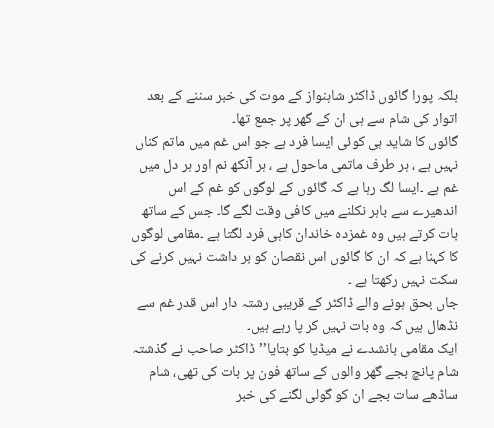بلکہ پورا گائوں ڈاکٹر شاہنواز کے موت کی خبر سننے کے بعد اتوار کی شام سے ہی ان کے گھر پر جمع تھا۔
گائوں کا شاید ہی کوئی ایسا فرد ہے جو اس غم میں ماتم کناں نہیں ہے ، ہر طرف ماتمی ماحول ہے ، ہر آنکھ نم اور ہر دل میں غم ہے ۔ایسا لگ رہا ہے کہ گائوں کے لوگوں کو غم کے اس اندھیرے سے باہر نکلنے میں کافی وقت لگے گا۔ جس کے ساتھ بات کرتے ہیں وہ غمزدہ خاندان کاہی فرد لگتا ہے ۔مقامی لوگوں کا کہنا ہے کہ ان کا گائوں اس نقصان کو بر داشت نہیں کرنے کی سکت نہیں رکھتا ہے ۔
جاں بحق ہونے والے ڈاکٹر کے قریبی رشتہ دار اس قدر غم سے نڈھال ہیں کہ وہ بات نہیں کر پا رہے ہیں۔
ایک مقامی بانشدے نے میڈیا کو بتایا’’ڈاکٹر صاحب نے گذشتہ شام پانچ بجے گھر والوں کے ساتھ فون پر بات کی تھی، شام ساڈھے سات بجے ان کو گولی لگنے کی خبر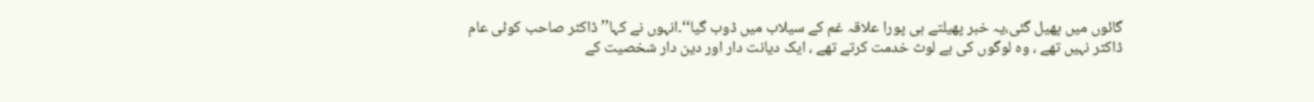گائوں میں پھیل گئی،یہ خبر پھیلتے ہی پورا علاقہ غم کے سیلاب میں ڈوب گیا‘‘۔انہوں نے کہا’’ڈاکٹر صاحب کوئی عام ڈاکٹر نہیں تھے ، وہ لوگوں کی بے لوث خدمت کرتے تھے ، ایک دیانت دار اور دین دار شخصیت کے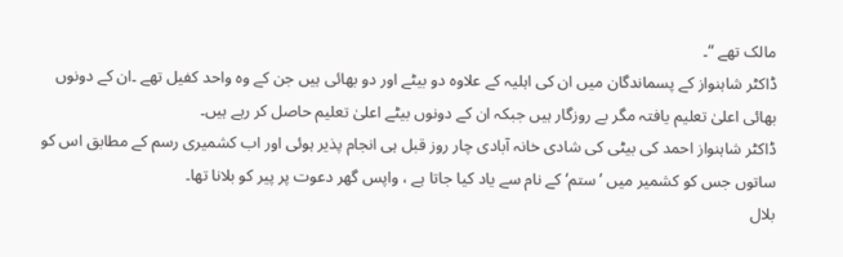مالک تھے ‘‘۔
ڈاکٹر شاہنواز کے پسماندگان میں ان کی اہلیہ کے علاوہ دو بیٹے اور دو بھائی ہیں جن کے وہ واحد کفیل تھے ۔ان کے دونوں بھائی اعلیٰ تعلیم یافتہ مگر بے روزگار ہیں جبکہ ان کے دونوں بیٹے اعلیٰ تعلیم حاصل کر رہے ہیں۔
ڈاکٹر شاہنواز احمد کی بیٹی کی شادی خانہ آبادی چار روز قبل ہی انجام پذیر ہوئی اور اب کشمیری رسم کے مطابق اس کو ساتوں جس کو کشمیر میں ’ستم‘ کے نام سے یاد کیا جاتا ہے ، واپس گھر دعوت پر پیر کو بلانا تھا۔
بلال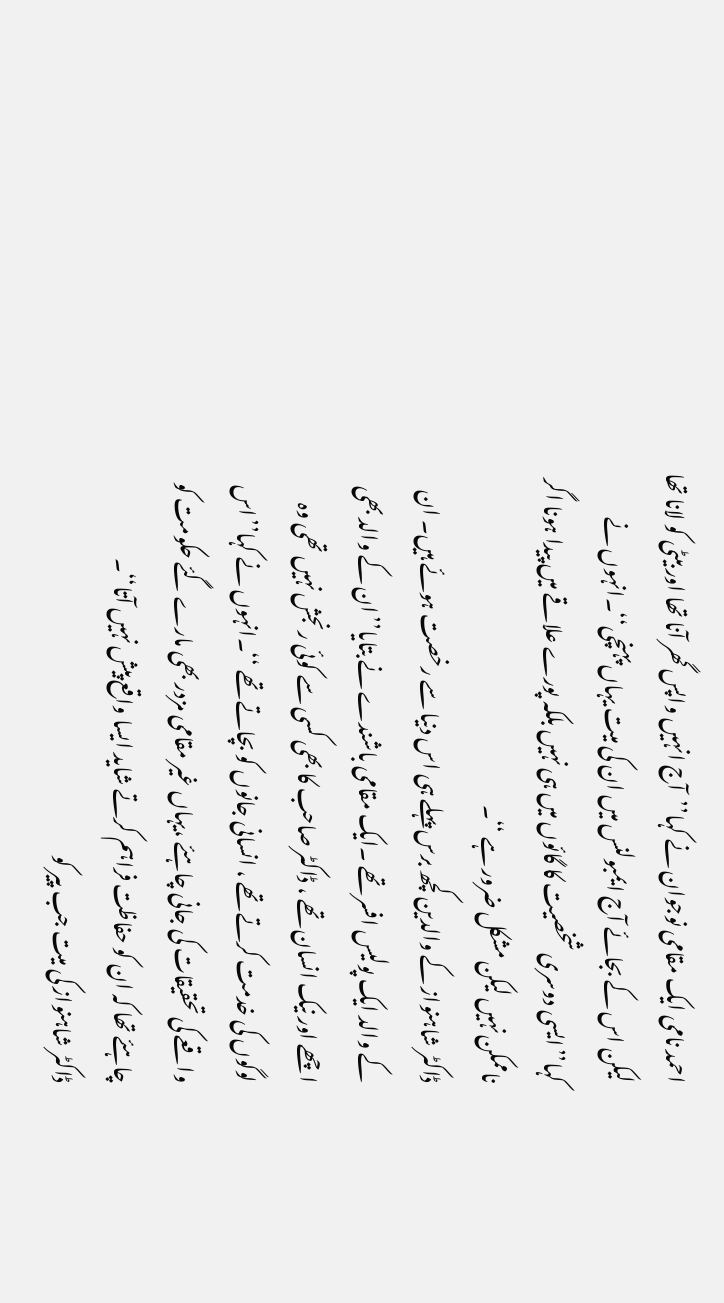احمد نامی ایک مقامی نوجوان نے کہا’’آج انہیں واپس گھر آنا تھا اور بیٹی کو لانا تھا لیکن اس کے بجائے آج ایمبولنس میں ان کی میت یہاں پہنچی‘‘۔انہوں نے کہا’’ایسی دوسری شخصیت کا گائوں میں ہی نہیں بلکہ پورے علاقے میں پیدا ہونا اگر ناممکن نہیں لیکن مشکل ضرور ہے ‘‘۔
ڈاکٹر شاہنواز کے والدین کچھ برس پہلے ہی اس دنیا سے رخصت ہوئے ہیں۔ ان کے والد ایک پولیس افسر تھے ۔ایک مقامی باشندے نے بتایا’’ان کے والد بھی اچھے اور نیک انسان تھے ، ڈاکٹر صاحب کا بھی کسی سے کوئی رنجش نہیں تھی وہ لوگوں کی خدمت کرتے تھے ، انسانی جانوں کو بچاتے تھے ‘‘۔انہوں نے کہا’’اس واقعے کی تحقیقات کی جانی چاہئے ،یہاں غیر مقامی مزدر بھی مارے گئے حکومت کو چاہئے تھا کہ ان کو حفاظت فراہم کرتے شاید ایسا واقع پیش نہیں آتا‘‘۔
ڈاکٹر شاہنواز کی میت جب پیر کو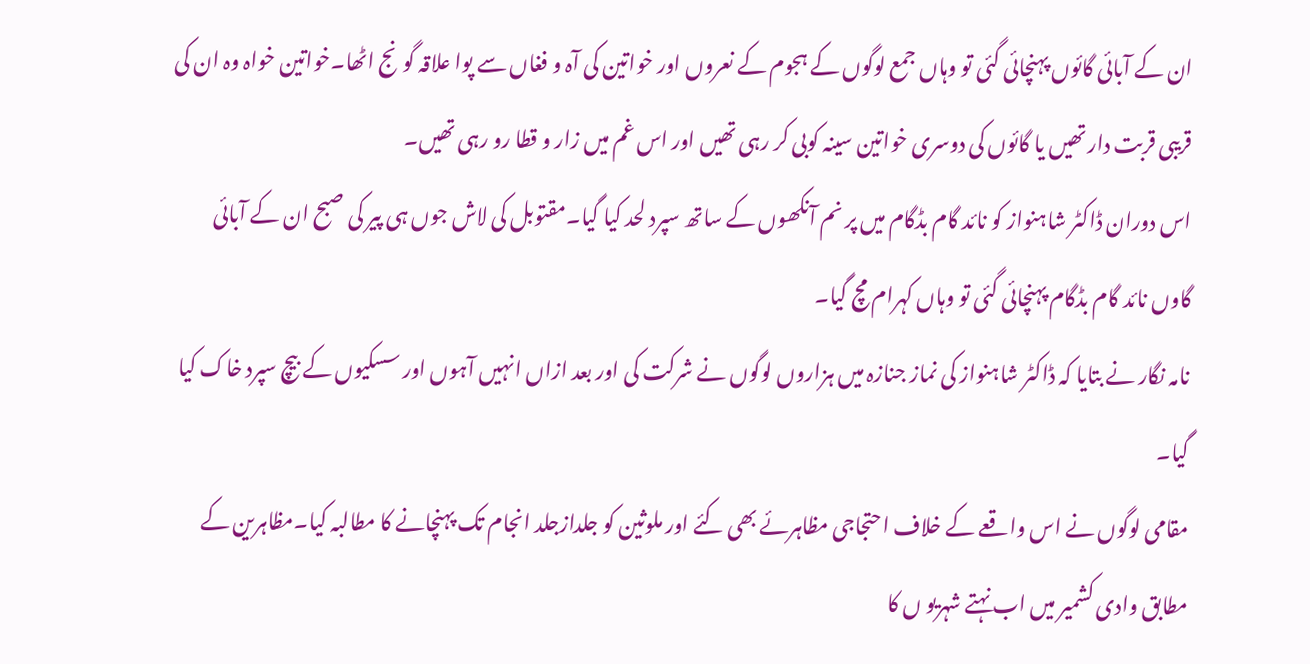ان کے آبائی گائوں پہنچائی گئی تو وہاں جمع لوگوں کے ہجوم کے نعروں اور خواتین کی آہ و فغاں سے پوا علاقہ گونج اٹھا۔خواتین خواہ وہ ان کی قریبی قربت دار تھیں یا گائوں کی دوسری خواتین سینہ کوبی کر رہی تھیں اور اس غم میں زار و قطا رو رہی تھیں۔
اس دوران ڈاکٹر شاہنواز کو نائد گام بڈگام میں پر نم آنکھوں کے ساتھ سپرد لحد کیا گیا۔مقتوبل کی لاش جوں ہی پیر کی صبح ان کے آبائی گاوں نائد گام بڈگام پہنچائی گئی تو وہاں کہرام مچ گیا۔
نامہ نگار نے بتایا کہ ڈاکٹر شاہنواز کی نماز جنازہ میں ہزاروں لوگوں نے شرکت کی اور بعد ازاں انہیں آہوں اور سسکیوں کے بیچ سپرد خاک کیا گیا۔
مقامی لوگوں نے اس واقعے کے خلاف احتجاجی مظاہرئے بھی کئے اور ملوثین کو جلدازجلد انجام تک پہنچانے کا مطالبہ کیا۔مظاہرین کے مطابق وادی کشمیر میں اب نہتے شہریو ں کا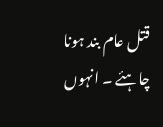قتل عام بند ہونا چاہئے ۔ انہوں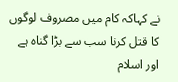نے کہاکہ کام میں مصروف لوگوں کا قتل کرنا سب سے بڑا گناہ ہے اور اسلام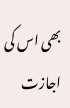بھی اس کی اجازت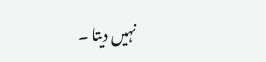نہیں دیتا ۔